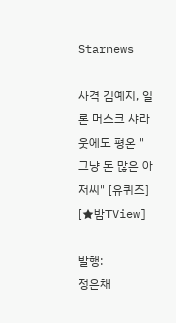Starnews

사격 김예지, 일론 머스크 샤라웃에도 평온 "그냥 돈 많은 아저씨" [유퀴즈] [★밤TView]

발행:
정은채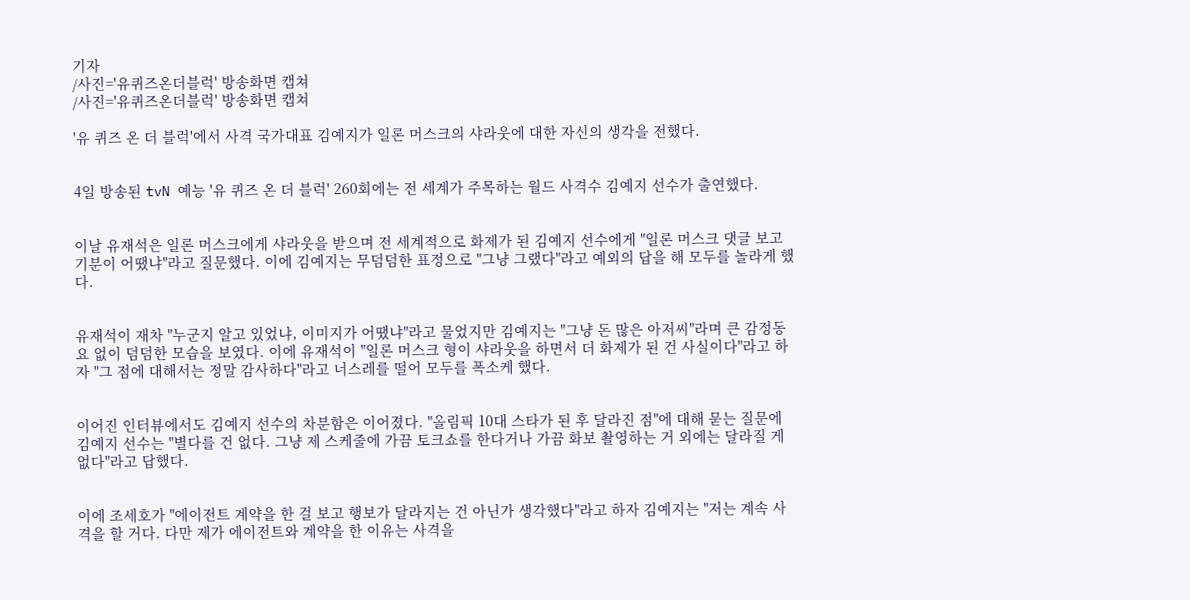기자
/사진='유퀴즈온더블럭' 방송화면 캡쳐
/사진='유퀴즈온더블럭' 방송화면 캡쳐

'유 퀴즈 온 더 블럭'에서 사격 국가대표 김예지가 일론 머스크의 샤라웃에 대한 자신의 생각을 전했다.


4일 방송된 tvN 예능 '유 퀴즈 온 더 블럭' 260회에는 전 세계가 주목하는 월드 사격수 김예지 선수가 출연했다.


이날 유재석은 일론 머스크에게 샤라웃을 받으며 전 세계적으로 화제가 된 김예지 선수에게 "일론 머스크 댓글 보고 기분이 어땠냐"라고 질문했다. 이에 김예지는 무덤덤한 표정으로 "그냥 그랬다"라고 예외의 답을 해 모두를 놀라게 했다.


유재석이 재차 "누군지 알고 있었냐, 이미지가 어땠냐"라고 물었지만 김예지는 "그냥 돈 많은 아저씨"라며 큰 감정동요 없이 덤덤한 모습을 보였다. 이에 유재석이 "일론 머스크 형이 샤라웃을 하면서 더 화제가 된 건 사실이다"라고 하자 "그 점에 대해서는 정말 감사하다"라고 너스레를 떨어 모두를 폭소케 했다.


이어진 인터뷰에서도 김예지 선수의 차분함은 이어졌다. "올림픽 10대 스타가 된 후 달라진 점"에 대해 묻는 질문에 김예지 선수는 "별다를 건 없다. 그냥 제 스케줄에 가끔 토크쇼를 한다거나 가끔 화보 촬영하는 거 외에는 달라질 게 없다"라고 답했다.


이에 조세호가 "에이전트 계약을 한 걸 보고 행보가 달라지는 건 아닌가 생각했다"라고 하자 김예지는 "저는 계속 사격을 할 거다. 다만 제가 에이전트와 계약을 한 이유는 사격을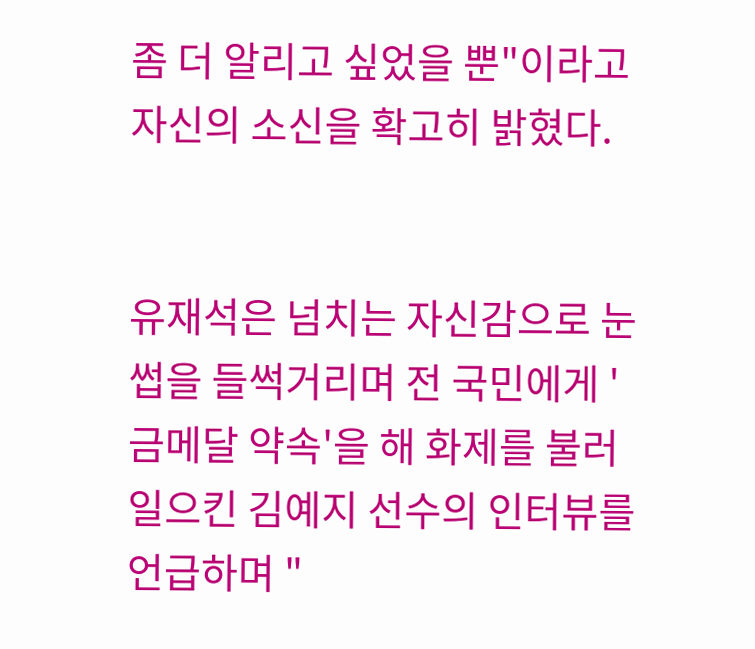좀 더 알리고 싶었을 뿐"이라고 자신의 소신을 확고히 밝혔다.


유재석은 넘치는 자신감으로 눈썹을 들썩거리며 전 국민에게 '금메달 약속'을 해 화제를 불러일으킨 김예지 선수의 인터뷰를 언급하며 "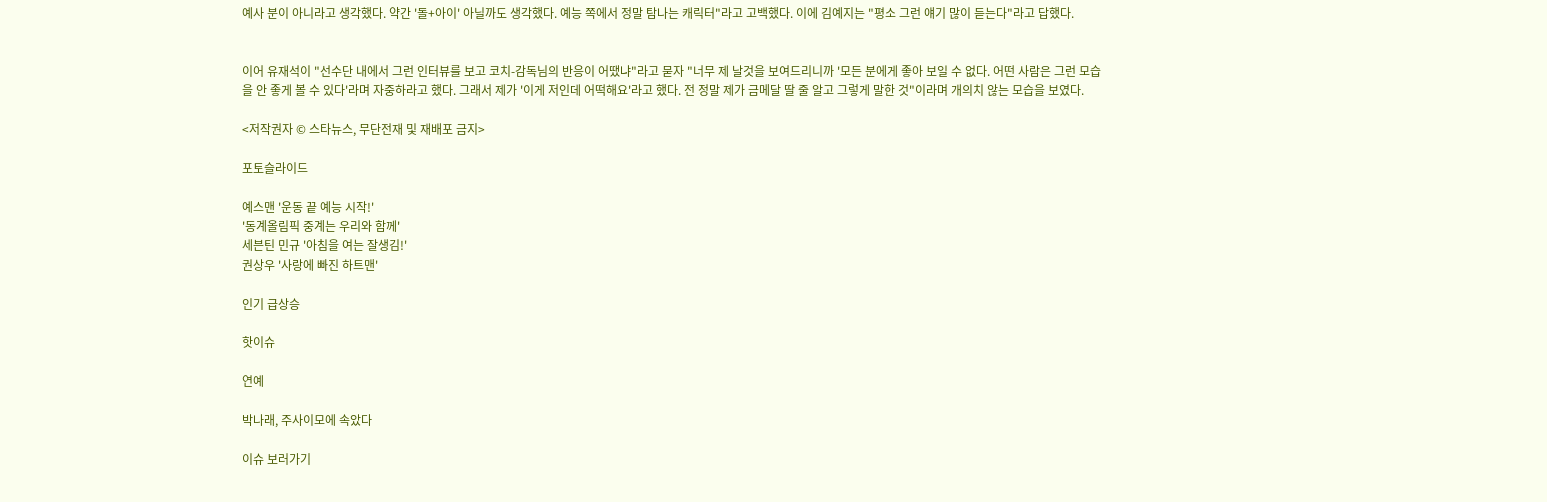예사 분이 아니라고 생각했다. 약간 '돌+아이' 아닐까도 생각했다. 예능 쪽에서 정말 탐나는 캐릭터"라고 고백했다. 이에 김예지는 "평소 그런 얘기 많이 듣는다"라고 답했다.


이어 유재석이 "선수단 내에서 그런 인터뷰를 보고 코치-감독님의 반응이 어땠냐"라고 묻자 "너무 제 날것을 보여드리니까 '모든 분에게 좋아 보일 수 없다. 어떤 사람은 그런 모습을 안 좋게 볼 수 있다'라며 자중하라고 했다. 그래서 제가 '이게 저인데 어떡해요'라고 했다. 전 정말 제가 금메달 딸 줄 알고 그렇게 말한 것"이라며 개의치 않는 모습을 보였다.

<저작권자 © 스타뉴스, 무단전재 및 재배포 금지>

포토슬라이드

예스맨 '운동 끝 예능 시작!'
'동계올림픽 중계는 우리와 함께'
세븐틴 민규 '아침을 여는 잘생김!'
권상우 '사랑에 빠진 하트맨'

인기 급상승

핫이슈

연예

박나래, 주사이모에 속았다

이슈 보러가기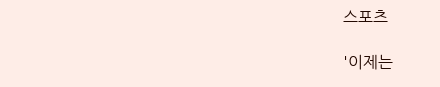스포츠

'이제는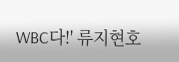WBC다!' 류지현호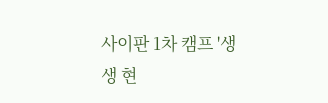사이판 1차 캠프 '생생 현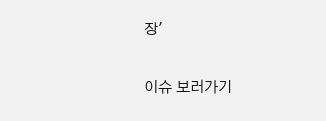장'

이슈 보러가기